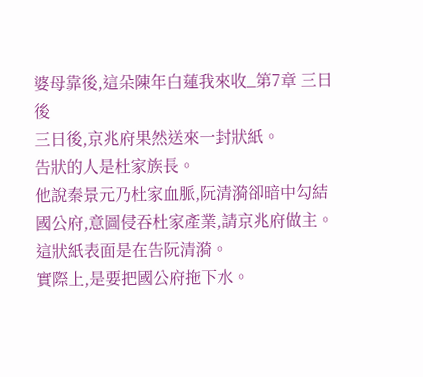婆母靠後,這朵陳年白蓮我來收_第7章 三日後
三日後,京兆府果然送來一封狀紙。
告狀的人是杜家族長。
他說秦景元乃杜家血脈,阮清漪卻暗中勾結國公府,意圖侵吞杜家產業,請京兆府做主。
這狀紙表面是在告阮清漪。
實際上,是要把國公府拖下水。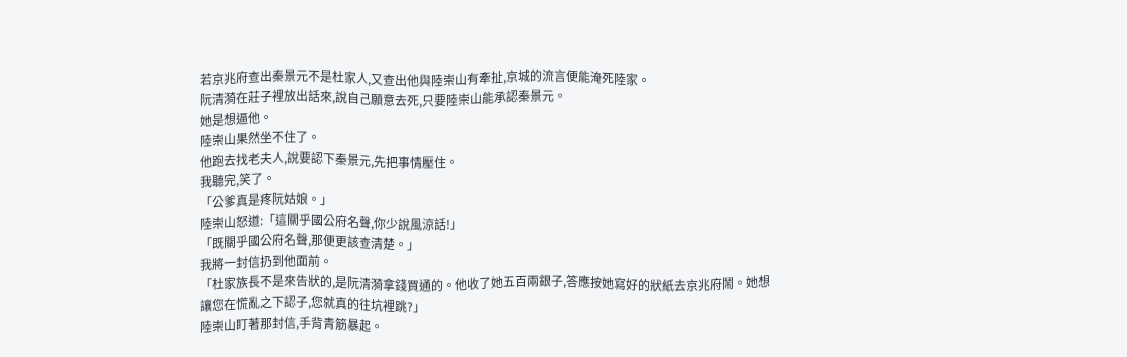若京兆府查出秦景元不是杜家人,又查出他與陸崇山有牽扯,京城的流言便能淹死陸家。
阮清漪在莊子裡放出話來,說自己願意去死,只要陸崇山能承認秦景元。
她是想逼他。
陸崇山果然坐不住了。
他跑去找老夫人,說要認下秦景元,先把事情壓住。
我聽完,笑了。
「公爹真是疼阮姑娘。」
陸崇山怒道:「這關乎國公府名聲,你少說風涼話!」
「既關乎國公府名聲,那便更該查清楚。」
我將一封信扔到他面前。
「杜家族長不是來告狀的,是阮清漪拿錢買通的。他收了她五百兩銀子,答應按她寫好的狀紙去京兆府鬧。她想讓您在慌亂之下認子,您就真的往坑裡跳?」
陸崇山盯著那封信,手背青筋暴起。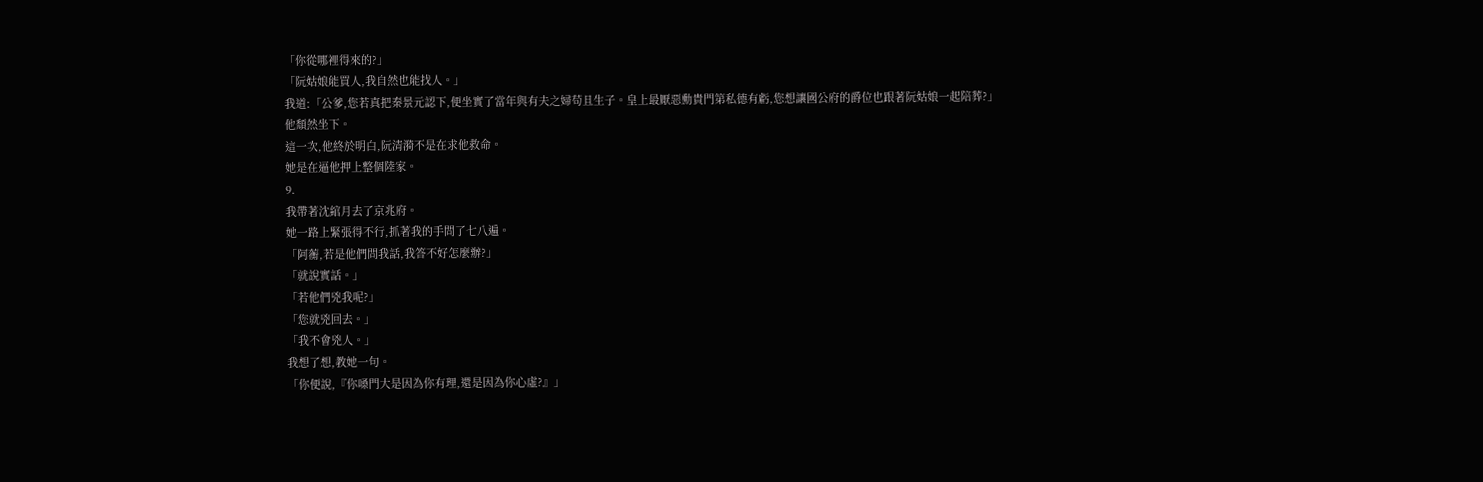「你從哪裡得來的?」
「阮姑娘能買人,我自然也能找人。」
我道:「公爹,您若真把秦景元認下,便坐實了當年與有夫之婦苟且生子。皇上最厭惡勳貴門第私德有虧,您想讓國公府的爵位也跟著阮姑娘一起陪葬?」
他頹然坐下。
這一次,他終於明白,阮清漪不是在求他救命。
她是在逼他押上整個陸家。
9.
我帶著沈綰月去了京兆府。
她一路上緊張得不行,抓著我的手問了七八遍。
「阿蘅,若是他們問我話,我答不好怎麼辦?」
「就說實話。」
「若他們兇我呢?」
「您就兇回去。」
「我不會兇人。」
我想了想,教她一句。
「你便說,『你嗓門大是因為你有理,還是因為你心虛?』」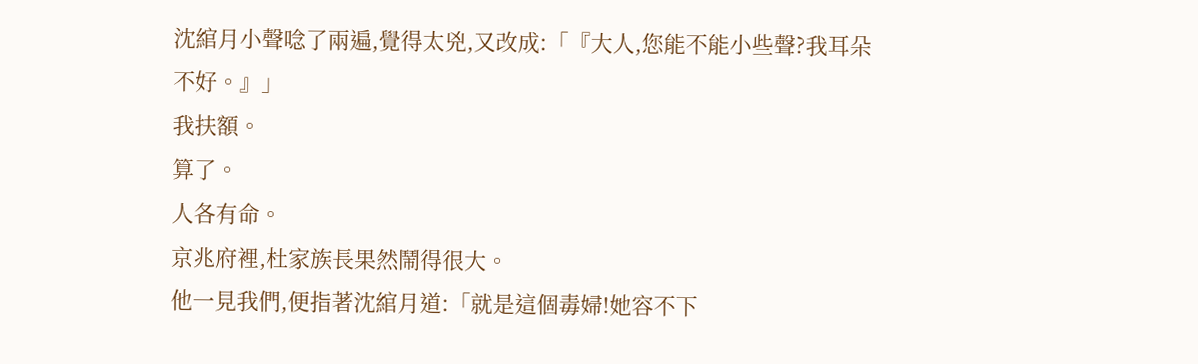沈綰月小聲唸了兩遍,覺得太兇,又改成:「『大人,您能不能小些聲?我耳朵不好。』」
我扶額。
算了。
人各有命。
京兆府裡,杜家族長果然鬧得很大。
他一見我們,便指著沈綰月道:「就是這個毒婦!她容不下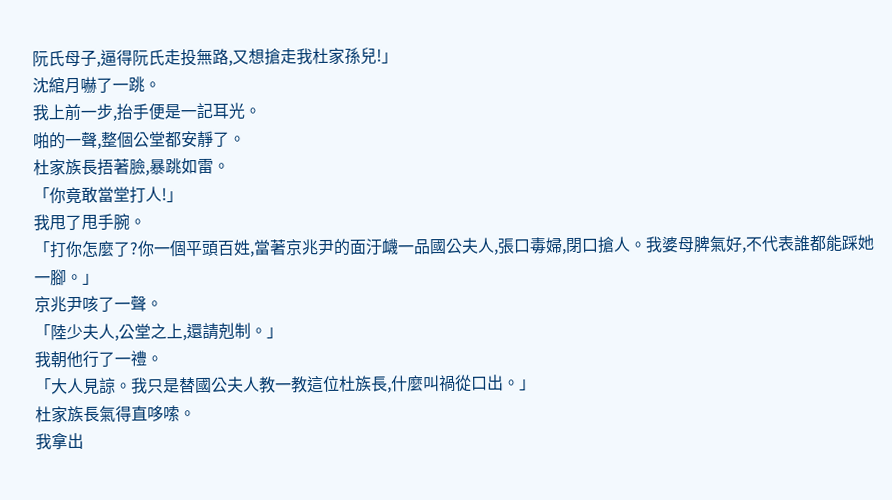阮氏母子,逼得阮氏走投無路,又想搶走我杜家孫兒!」
沈綰月嚇了一跳。
我上前一步,抬手便是一記耳光。
啪的一聲,整個公堂都安靜了。
杜家族長捂著臉,暴跳如雷。
「你竟敢當堂打人!」
我甩了甩手腕。
「打你怎麼了?你一個平頭百姓,當著京兆尹的面汙衊一品國公夫人,張口毒婦,閉口搶人。我婆母脾氣好,不代表誰都能踩她一腳。」
京兆尹咳了一聲。
「陸少夫人,公堂之上,還請剋制。」
我朝他行了一禮。
「大人見諒。我只是替國公夫人教一教這位杜族長,什麼叫禍從口出。」
杜家族長氣得直哆嗦。
我拿出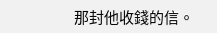那封他收錢的信。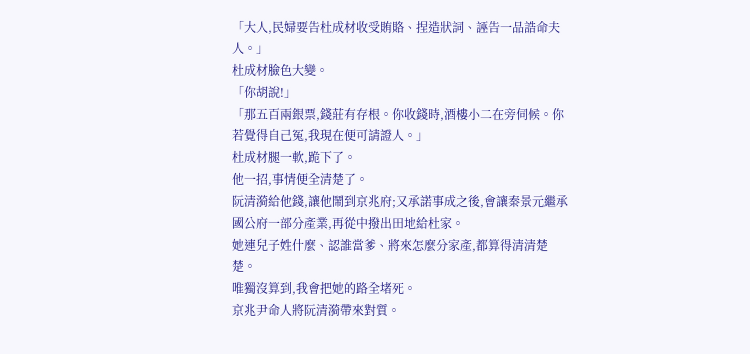「大人,民婦要告杜成材收受賄賂、捏造狀詞、誣告一品誥命夫人。」
杜成材臉色大變。
「你胡說!」
「那五百兩銀票,錢莊有存根。你收錢時,酒樓小二在旁伺候。你若覺得自己冤,我現在便可請證人。」
杜成材腿一軟,跪下了。
他一招,事情便全清楚了。
阮清漪給他錢,讓他鬧到京兆府;又承諾事成之後,會讓秦景元繼承國公府一部分產業,再從中撥出田地給杜家。
她連兒子姓什麼、認誰當爹、將來怎麼分家產,都算得清清楚楚。
唯獨沒算到,我會把她的路全堵死。
京兆尹命人將阮清漪帶來對質。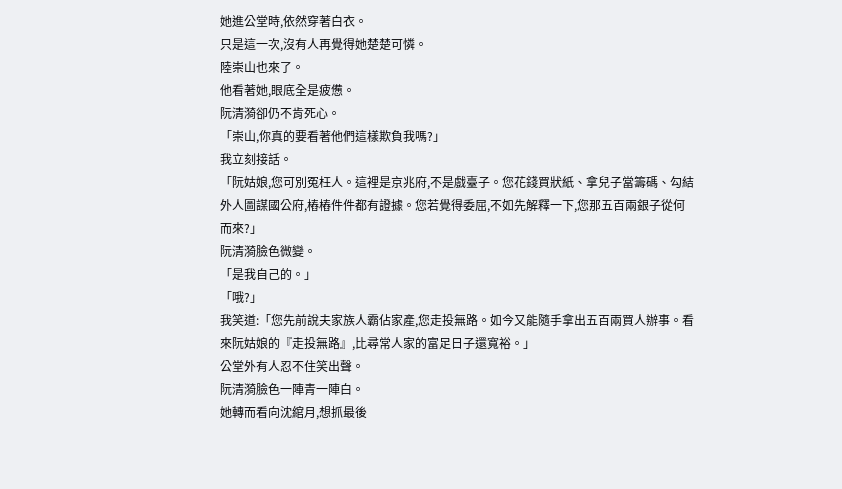她進公堂時,依然穿著白衣。
只是這一次,沒有人再覺得她楚楚可憐。
陸崇山也來了。
他看著她,眼底全是疲憊。
阮清漪卻仍不肯死心。
「崇山,你真的要看著他們這樣欺負我嗎?」
我立刻接話。
「阮姑娘,您可別冤枉人。這裡是京兆府,不是戲臺子。您花錢買狀紙、拿兒子當籌碼、勾結外人圖謀國公府,樁樁件件都有證據。您若覺得委屈,不如先解釋一下,您那五百兩銀子從何而來?」
阮清漪臉色微變。
「是我自己的。」
「哦?」
我笑道:「您先前說夫家族人霸佔家產,您走投無路。如今又能隨手拿出五百兩買人辦事。看來阮姑娘的『走投無路』,比尋常人家的富足日子還寬裕。」
公堂外有人忍不住笑出聲。
阮清漪臉色一陣青一陣白。
她轉而看向沈綰月,想抓最後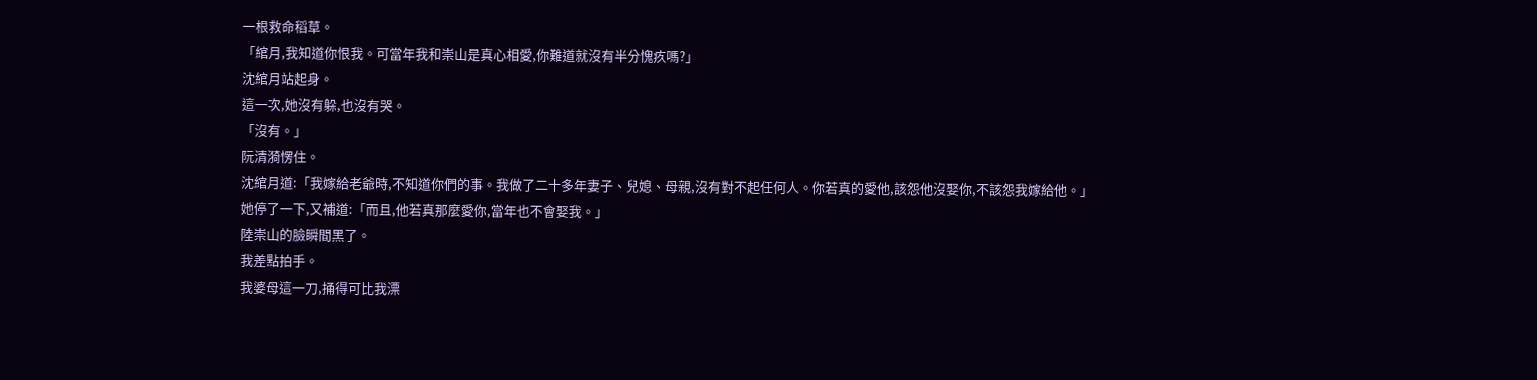一根救命稻草。
「綰月,我知道你恨我。可當年我和崇山是真心相愛,你難道就沒有半分愧疚嗎?」
沈綰月站起身。
這一次,她沒有躲,也沒有哭。
「沒有。」
阮清漪愣住。
沈綰月道:「我嫁給老爺時,不知道你們的事。我做了二十多年妻子、兒媳、母親,沒有對不起任何人。你若真的愛他,該怨他沒娶你,不該怨我嫁給他。」
她停了一下,又補道:「而且,他若真那麼愛你,當年也不會娶我。」
陸崇山的臉瞬間黑了。
我差點拍手。
我婆母這一刀,捅得可比我漂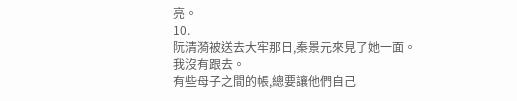亮。
10.
阮清漪被送去大牢那日,秦景元來見了她一面。
我沒有跟去。
有些母子之間的帳,總要讓他們自己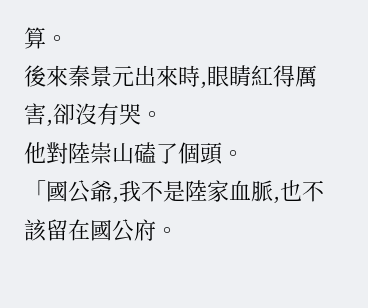算。
後來秦景元出來時,眼睛紅得厲害,卻沒有哭。
他對陸崇山磕了個頭。
「國公爺,我不是陸家血脈,也不該留在國公府。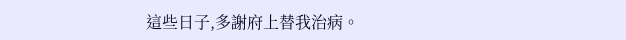這些日子,多謝府上替我治病。